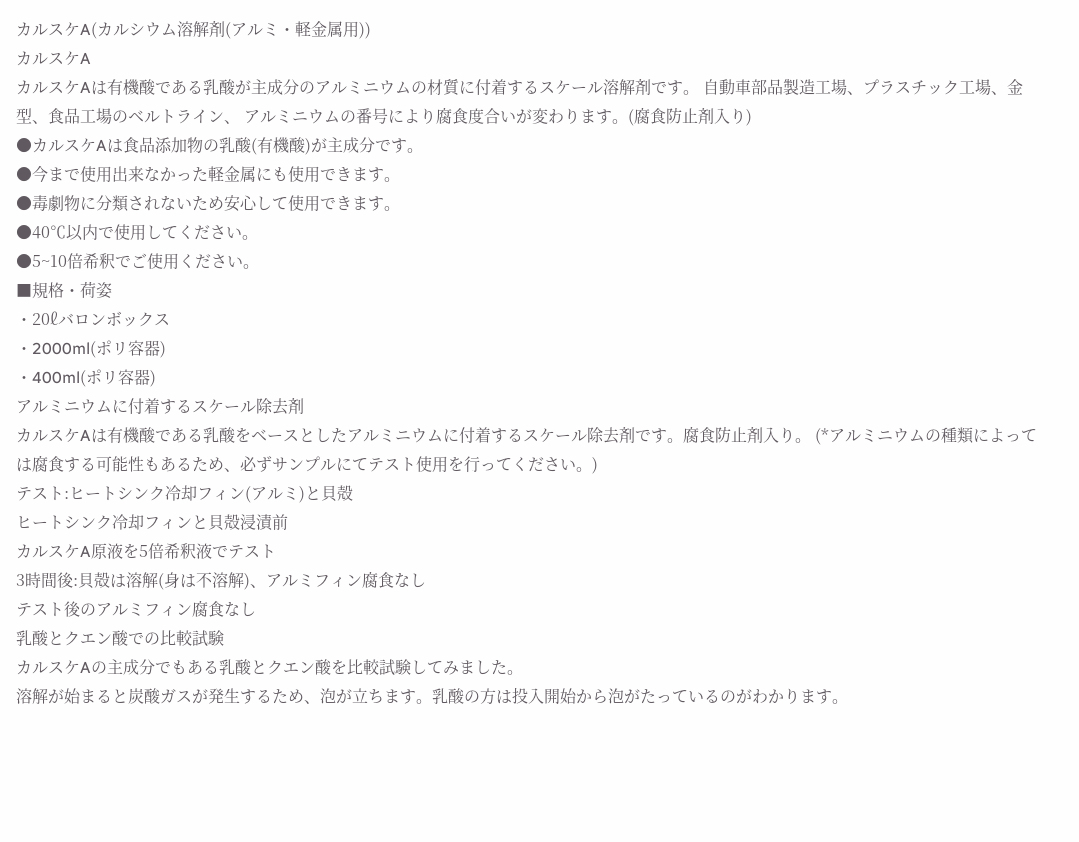カルスケA(カルシウム溶解剤(アルミ・軽金属用))
カルスケA
カルスケAは有機酸である乳酸が主成分のアルミニウムの材質に付着するスケール溶解剤です。 自動車部品製造工場、プラスチック工場、金型、食品工場のベルトライン、 アルミニウムの番号により腐食度合いが変わります。(腐食防止剤入り)
●カルスケAは食品添加物の乳酸(有機酸)が主成分です。
●今まで使用出来なかった軽金属にも使用できます。
●毒劇物に分類されないため安心して使用できます。
●40℃以内で使用してください。
●5~10倍希釈でご使用ください。
■規格・荷姿
・20ℓバロンボックス
・2000ml(ポリ容器)
・400ml(ポリ容器)
アルミニウムに付着するスケール除去剤
カルスケAは有機酸である乳酸をベースとしたアルミニウムに付着するスケール除去剤です。腐食防止剤入り。 (*アルミニウムの種類によっては腐食する可能性もあるため、必ずサンプルにてテスト使用を行ってください。)
テスト:ヒートシンク冷却フィン(アルミ)と貝殻
ヒートシンク冷却フィンと貝殻浸漬前
カルスケA原液を5倍希釈液でテスト
3時間後:貝殻は溶解(身は不溶解)、アルミフィン腐食なし
テスト後のアルミフィン腐食なし
乳酸とクエン酸での比較試験
カルスケAの主成分でもある乳酸とクエン酸を比較試験してみました。
溶解が始まると炭酸ガスが発生するため、泡が立ちます。乳酸の方は投入開始から泡がたっているのがわかります。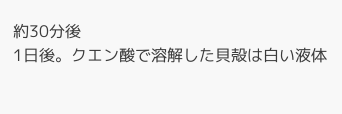約30分後
1日後。クエン酸で溶解した貝殻は白い液体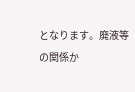となります。廃液等の関係か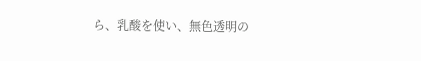ら、乳酸を使い、無色透明の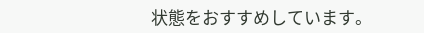状態をおすすめしています。